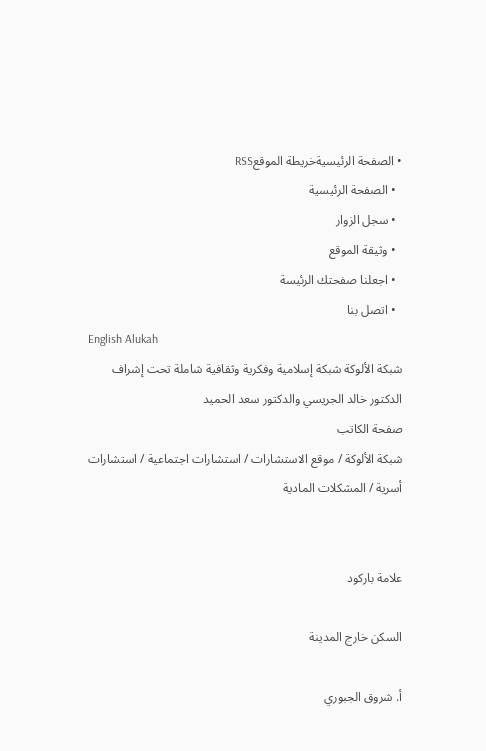• الصفحة الرئيسيةخريطة الموقعRSS
  • الصفحة الرئيسية
  • سجل الزوار
  • وثيقة الموقع
  • اجعلنا صفحتك الرئيسة
  • اتصل بنا
English Alukah
شبكة الألوكة شبكة إسلامية وفكرية وثقافية شاملة تحت إشراف الدكتور خالد الجريسي والدكتور سعد الحميد
صفحة الكاتب
شبكة الألوكة / موقع الاستشارات / استشارات اجتماعية / استشارات أسرية / المشكلات المادية


علامة باركود

السكن خارج المدينة

أ. شروق الجبوري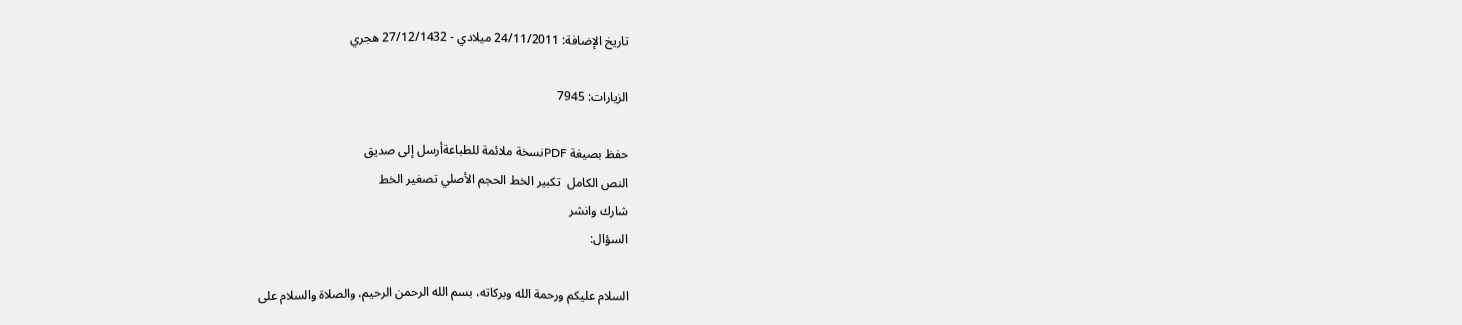تاريخ الإضافة: 24/11/2011 ميلادي - 27/12/1432 هجري

الزيارات: 7945

حفظ بصيغة PDFنسخة ملائمة للطباعةأرسل إلى صديق
النص الكامل  تكبير الخط الحجم الأصلي تصغير الخط
شارك وانشر
السؤال:

السلام عليكم ورحمة الله وبركاته، بسم الله الرحمن الرحيم، والصلاة والسلام على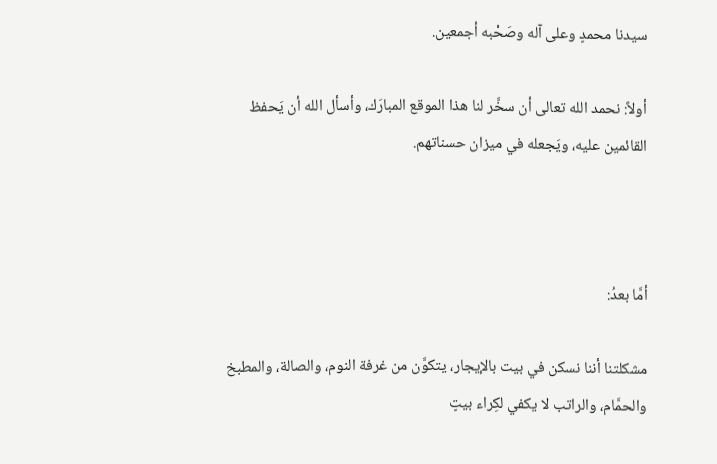سيدنا محمدٍ وعلى آله وصَحْبه أجمعين.

أولاً: نحمد الله تعالى أن سخَّر لنا هذا الموقع المبارَك، وأسأل الله أن يَحفظ القائمين عليه، ويَجعله في ميزان حسناتهم.



أمَّا بعدُ:

مشكلتنا أننا نسكن في بيت بالإيجار، يتكوَّن من غرفة النوم، والصالة، والمطبخ والحمَّام، والراتب لا يكفي لكِراء بيتٍ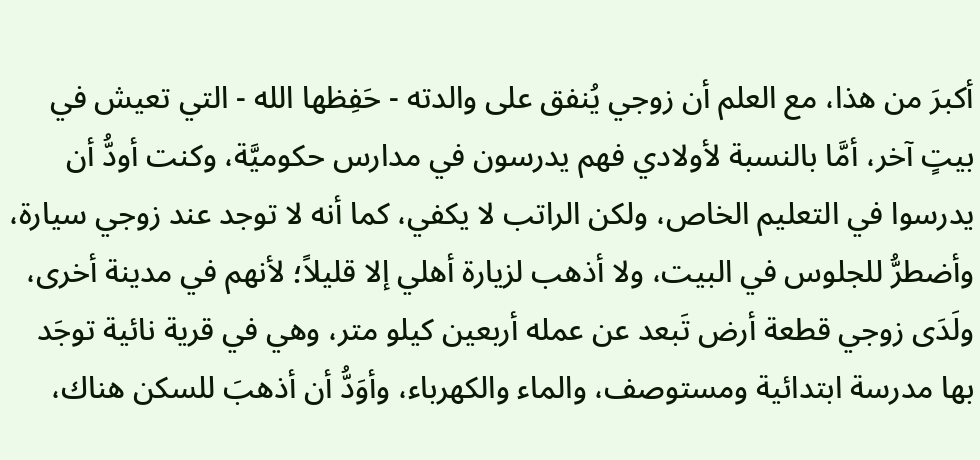أكبرَ من هذا، مع العلم أن زوجي يُنفق على والدته - حَفِظها الله - التي تعيش في بيتٍ آخر، أمَّا بالنسبة لأولادي فهم يدرسون في مدارس حكوميَّة، وكنت أودُّ أن يدرسوا في التعليم الخاص، ولكن الراتب لا يكفي، كما أنه لا توجد عند زوجي سيارة، وأضطرُّ للجلوس في البيت، ولا أذهب لزيارة أهلي إلا قليلاً؛ لأنهم في مدينة أخرى، ولَدَى زوجي قطعة أرض تَبعد عن عمله أربعين كيلو متر، وهي في قرية نائية توجَد بها مدرسة ابتدائية ومستوصف، والماء والكهرباء، وأوَدُّ أن أذهبَ للسكن هناك،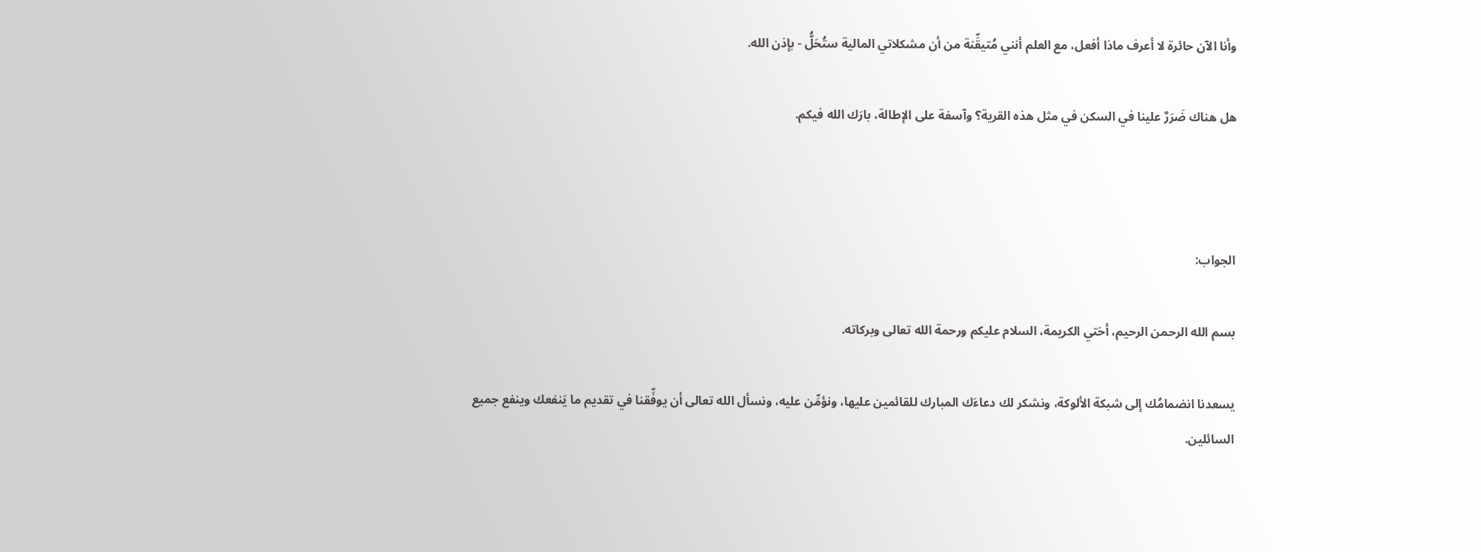وأنا الآن حائرة لا أعرف ماذا أفعل، مع العلم أنني مُتيقِّنة من أن مشكلاتي المالية ستُحَلُّ - بإذن الله.

هل هناك ضَرَرٌ علينا في السكن في مثل هذه القرية؟ وآسفة على الإطالة، بارَك الله فيكم.



الجواب:

بسم الله الرحمن الرحيم، أختي الكريمة، السلام عليكم ورحمة الله تعالى وبركاته.

يسعدنا انضمامُك إلى شبكة الألوكة، ونشكر لك دعاءَك المبارك للقائمين عليها، ونؤمِّن عليه، ونسأل الله تعالى أن يوفِّقنا في تقديم ما يَنفعك وينفع جميع السائلين.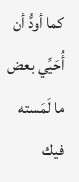كما أودُّ أن أُحَيِّي بعض ما لَمَسته فيك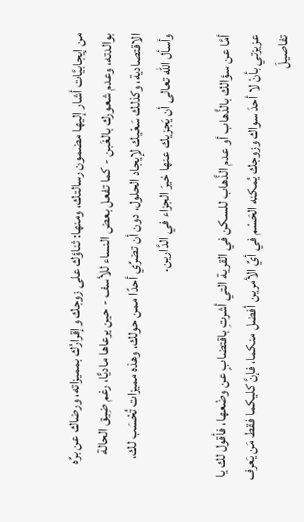من إيجابيَّات أشار إليها مضمون رسالتك، ومنها: ثناؤك على زوجك وإقرارُك بمميزاته، ورضاك عن برِّه بوالدته، وعدم شعورك بالغَبن - كما تفعل بعض النساء للأسف - حين يرعاها ماديًّا، رغم ضِيق الحالة الاقتصادية، وكذلك سَعْيك لإيجاد الحلول، دون أن تضرِّي أحدًا ممن حولك، وهذه مميزات تُحْسَب لك، وأسأل الله تعالى أن يَجزيك عنها خيرَ الجزاء في الدَّارين.

أمَّا عن سؤالك بالذَّهاب أو عدم الذَّهاب للسكن في القرية التي أشرتِ باقتضابٍ عن وضْعها، فأقول لك يا عزيزتي بأنْ لا أحدَ سواك وزوجك يُمكنه الحَسْم في أيِّ الأمرين أفضل منكما، فإنَّ كليكما فقط مَن يَعرف تفاصيلَ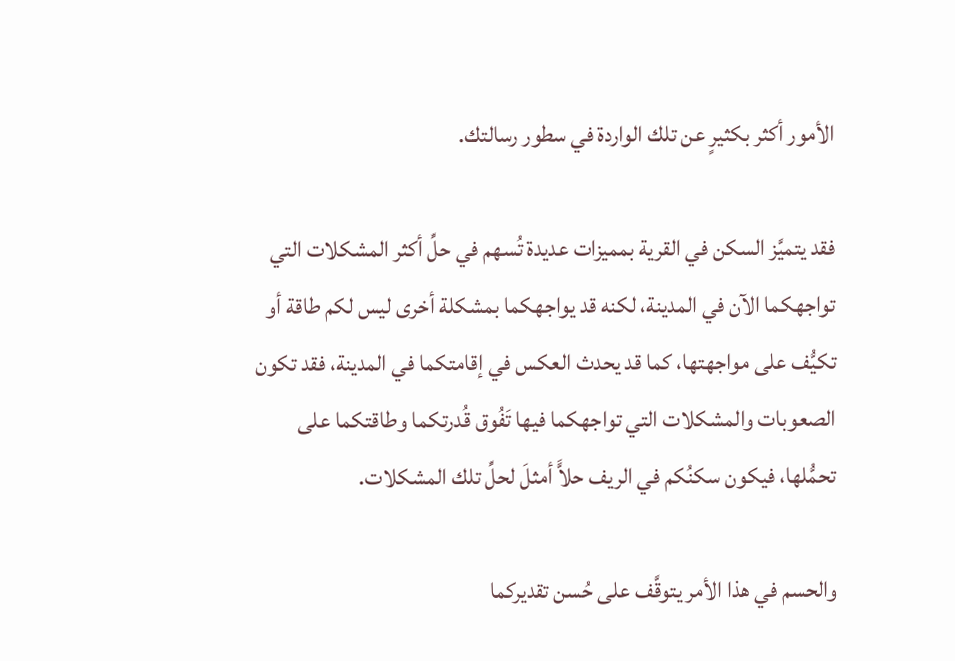الأمور أكثر بكثيرٍ عن تلك الواردة في سطور رسالتك.

فقد يتميَّز السكن في القرية بمميزات عديدة تُسهم في حلِّ أكثر المشكلات التي تواجهكما الآن في المدينة، لكنه قد يواجهكما بمشكلة أخرى ليس لكم طاقة أو تكيُّف على مواجهتها، كما قد يحدث العكس في إقامتكما في المدينة، فقد تكون الصعوبات والمشكلات التي تواجهكما فيها تَفُوق قُدرتكما وطاقتكما على تحمُّلها، فيكون سكنُكم في الريف حلاًّ أمثلَ لحلِّ تلك المشكلات.

والحسم في هذا الأمر يتوقَّف على حُسن تقديركما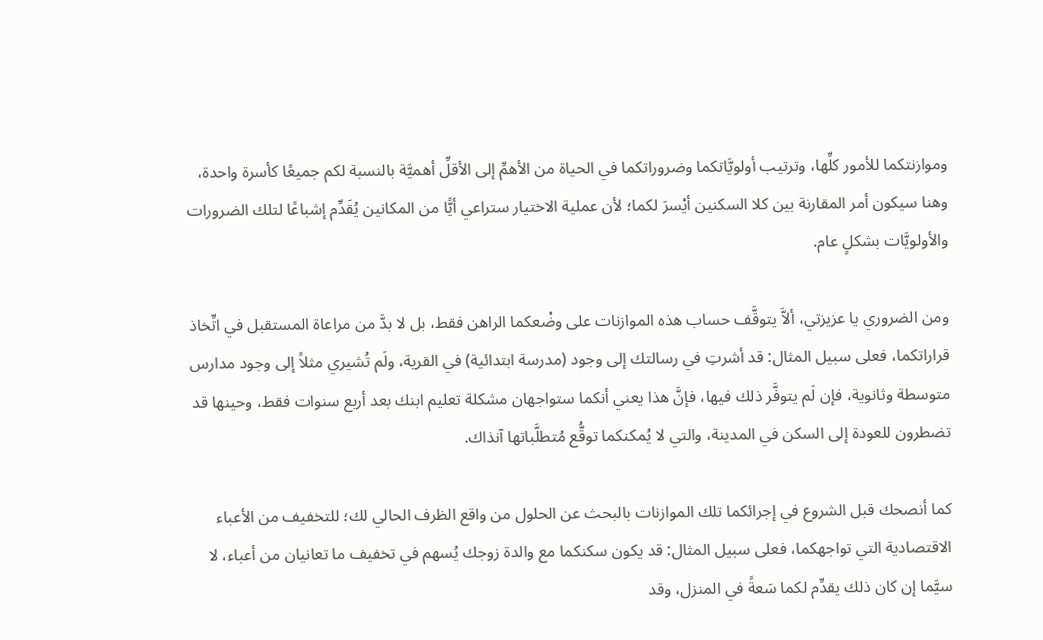وموازنتكما للأمور كلِّها، وترتيب أولويَّاتكما وضروراتكما في الحياة من الأهمِّ إلى الأقلِّ أهميَّة بالنسبة لكم جميعًا كأسرة واحدة، وهنا سيكون أمر المقارنة بين كلا السكنين أيْسرَ لكما؛ لأن عملية الاختيار ستراعي أيًّا من المكانين يُقَدِّم إشباعًا لتلك الضرورات والأولويَّات بشكلٍ عام.

ومن الضروري يا عزيزتي، ألاَّ يتوقَّف حساب هذه الموازنات على وضْعكما الراهن فقط، بل لا بدَّ من مراعاة المستقبل في اتِّخاذ قراراتكما، فعلى سبيل المثال: قد أشرتِ في رسالتك إلى وجود (مدرسة ابتدائية) في القرية، ولَم تُشيري مثلاً إلى وجود مدارس متوسطة وثانوية، فإن لَم يتوفَّر ذلك فيها، فإنَّ هذا يعني أنكما ستواجهان مشكلة تعليم ابنك بعد أربع سنوات فقط، وحينها قد تضطرون للعودة إلى السكن في المدينة، والتي لا يُمكنكما توقُّع مُتطلَّباتها آنذاك.

كما أنصحك قبل الشروع في إجرائكما تلك الموازنات بالبحث عن الحلول من واقع الظرف الحالي لك؛ للتخفيف من الأعباء الاقتصادية التي تواجهكما، فعلى سبيل المثال: قد يكون سكنكما مع والدة زوجك يُسهم في تخفيف ما تعانيان من أعباء، لا سيَّما إن كان ذلك يقدِّم لكما سَعةً في المنزل، وقد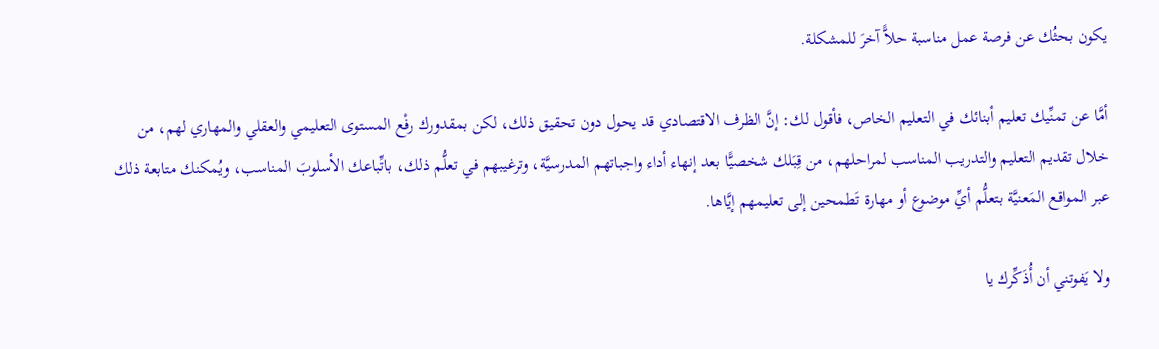يكون بحثُك عن فرصة عمل مناسبة حلاًّ آخرَ للمشكلة.

أمَّا عن تمنِّيك تعليم أبنائك في التعليم الخاص، فأقول لك: إنَّ الظرف الاقتصادي قد يحول دون تحقيق ذلك، لكن بمقدورك رفْع المستوى التعليمي والعقلي والمهاري لهم، من خلال تقديم التعليم والتدريب المناسب لمراحلهم، من قِبَلك شخصيًّا بعد إنهاء أداء واجباتهم المدرسيَّة، وترغيبهم في تعلُّم ذلك، باتِّباعك الأسلوبَ المناسب، ويُمكنك متابعة ذلك عبر المواقع المَعنيَّة بتعلُّم أيِّ موضوع أو مهارة تَطمحين إلى تعليمهم إيَّاها.

ولا يَفوتني أن أُذَكِّرك يا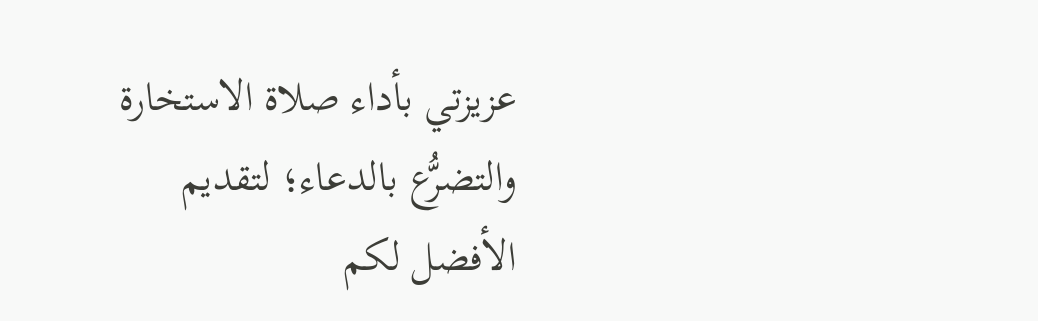عزيزتي بأداء صلاة الاستخارة والتضرُّع بالدعاء؛ لتقديم الأفضل لكم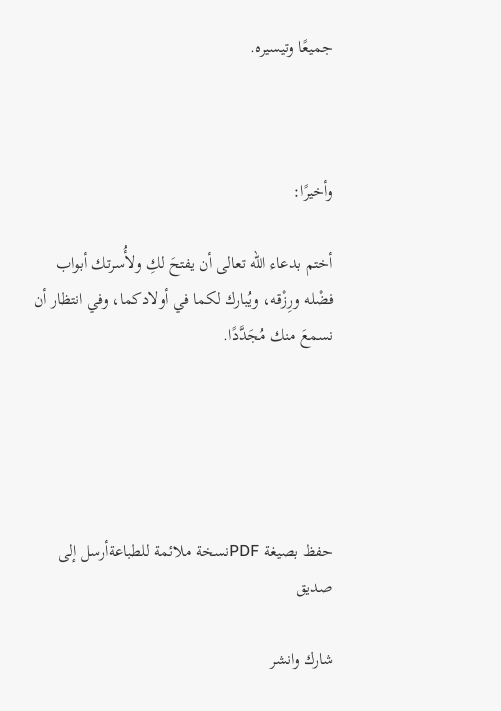جميعًا وتيسيره.



وأخيرًا:

أختم بدعاء الله تعالى أن يفتحَ لكِ ولأُسرتك أبواب فضْله ورِزْقه، ويُبارك لكما في أولادكما، وفي انتظار أن نسمعَ منك مُجَدَّدًا.





حفظ بصيغة PDFنسخة ملائمة للطباعةأرسل إلى صديق

شارك وانشر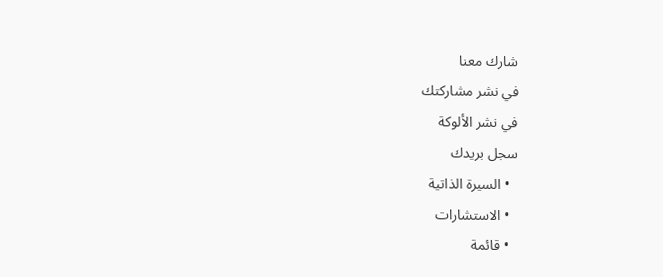شارك معنا
في نشر مشاركتك
في نشر الألوكة
سجل بريدك
  • السيرة الذاتية
  • الاستشارات
  • قائمة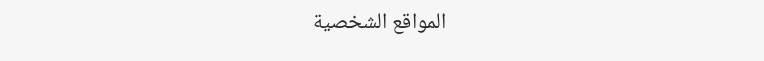المواقع الشخصية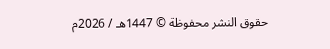حقوق النشر محفوظة © 1447هـ / 2026م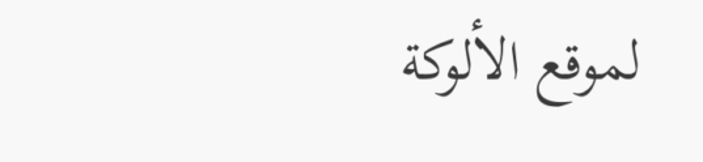لموقع الألوكة